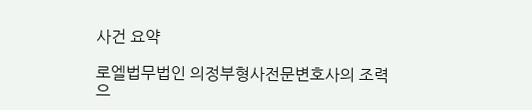사건 요약

로엘법무법인 의정부형사전문변호사의 조력으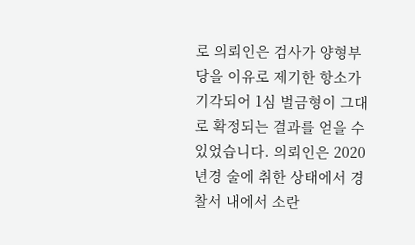로 의뢰인은 검사가 양형부당을 이유로 제기한 항소가 기각되어 1심 벌금형이 그대로 확정되는 결과를 얻을 수 있었습니다. 의뢰인은 2020년경 술에 취한 상태에서 경찰서 내에서 소란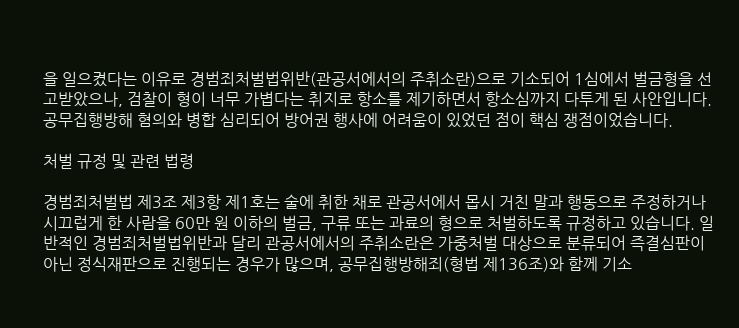을 일으켰다는 이유로 경범죄처벌법위반(관공서에서의 주취소란)으로 기소되어 1심에서 벌금형을 선고받았으나, 검찰이 형이 너무 가볍다는 취지로 항소를 제기하면서 항소심까지 다투게 된 사안입니다. 공무집행방해 혐의와 병합 심리되어 방어권 행사에 어려움이 있었던 점이 핵심 쟁점이었습니다.

처벌 규정 및 관련 법령

경범죄처벌법 제3조 제3항 제1호는 술에 취한 채로 관공서에서 몹시 거친 말과 행동으로 주정하거나 시끄럽게 한 사람을 60만 원 이하의 벌금, 구류 또는 과료의 형으로 처벌하도록 규정하고 있습니다. 일반적인 경범죄처벌법위반과 달리 관공서에서의 주취소란은 가중처벌 대상으로 분류되어 즉결심판이 아닌 정식재판으로 진행되는 경우가 많으며, 공무집행방해죄(형법 제136조)와 함께 기소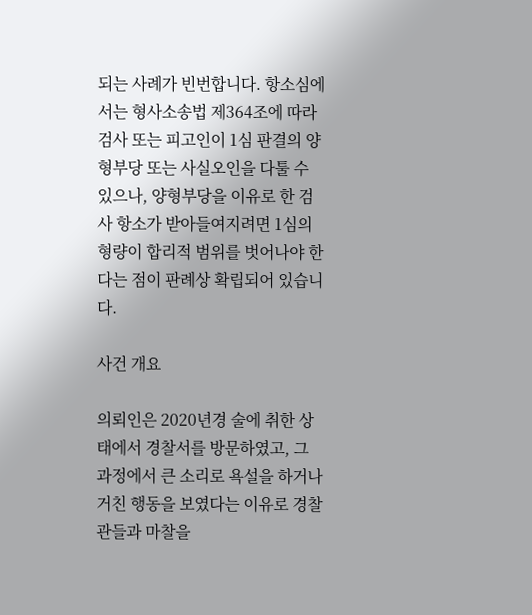되는 사례가 빈번합니다. 항소심에서는 형사소송법 제364조에 따라 검사 또는 피고인이 1심 판결의 양형부당 또는 사실오인을 다툴 수 있으나, 양형부당을 이유로 한 검사 항소가 받아들여지려면 1심의 형량이 합리적 범위를 벗어나야 한다는 점이 판례상 확립되어 있습니다.

사건 개요

의뢰인은 2020년경 술에 취한 상태에서 경찰서를 방문하였고, 그 과정에서 큰 소리로 욕설을 하거나 거친 행동을 보였다는 이유로 경찰관들과 마찰을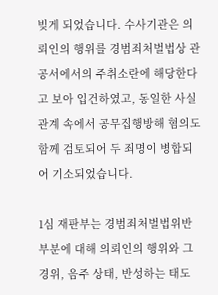빚게 되었습니다. 수사기관은 의뢰인의 행위를 경범죄처벌법상 관공서에서의 주취소란에 해당한다고 보아 입건하였고, 동일한 사실관계 속에서 공무집행방해 혐의도 함께 검토되어 두 죄명이 병합되어 기소되었습니다.

1심 재판부는 경범죄처벌법위반 부분에 대해 의뢰인의 행위와 그 경위, 음주 상태, 반성하는 태도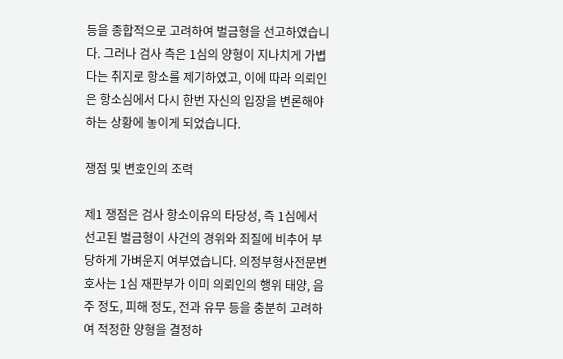등을 종합적으로 고려하여 벌금형을 선고하였습니다. 그러나 검사 측은 1심의 양형이 지나치게 가볍다는 취지로 항소를 제기하였고, 이에 따라 의뢰인은 항소심에서 다시 한번 자신의 입장을 변론해야 하는 상황에 놓이게 되었습니다.

쟁점 및 변호인의 조력

제1 쟁점은 검사 항소이유의 타당성, 즉 1심에서 선고된 벌금형이 사건의 경위와 죄질에 비추어 부당하게 가벼운지 여부였습니다. 의정부형사전문변호사는 1심 재판부가 이미 의뢰인의 행위 태양, 음주 정도, 피해 정도, 전과 유무 등을 충분히 고려하여 적정한 양형을 결정하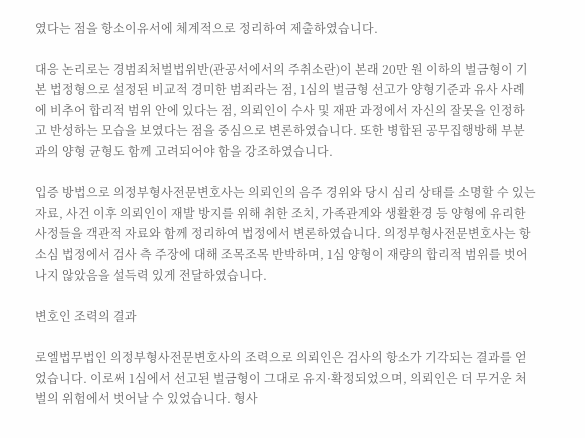였다는 점을 항소이유서에 체계적으로 정리하여 제출하였습니다.

대응 논리로는 경범죄처벌법위반(관공서에서의 주취소란)이 본래 20만 원 이하의 벌금형이 기본 법정형으로 설정된 비교적 경미한 범죄라는 점, 1심의 벌금형 선고가 양형기준과 유사 사례에 비추어 합리적 범위 안에 있다는 점, 의뢰인이 수사 및 재판 과정에서 자신의 잘못을 인정하고 반성하는 모습을 보였다는 점을 중심으로 변론하였습니다. 또한 병합된 공무집행방해 부분과의 양형 균형도 함께 고려되어야 함을 강조하였습니다.

입증 방법으로 의정부형사전문변호사는 의뢰인의 음주 경위와 당시 심리 상태를 소명할 수 있는 자료, 사건 이후 의뢰인이 재발 방지를 위해 취한 조치, 가족관계와 생활환경 등 양형에 유리한 사정들을 객관적 자료와 함께 정리하여 법정에서 변론하였습니다. 의정부형사전문변호사는 항소심 법정에서 검사 측 주장에 대해 조목조목 반박하며, 1심 양형이 재량의 합리적 범위를 벗어나지 않았음을 설득력 있게 전달하였습니다.

변호인 조력의 결과

로엘법무법인 의정부형사전문변호사의 조력으로 의뢰인은 검사의 항소가 기각되는 결과를 얻었습니다. 이로써 1심에서 선고된 벌금형이 그대로 유지·확정되었으며, 의뢰인은 더 무거운 처벌의 위험에서 벗어날 수 있었습니다. 형사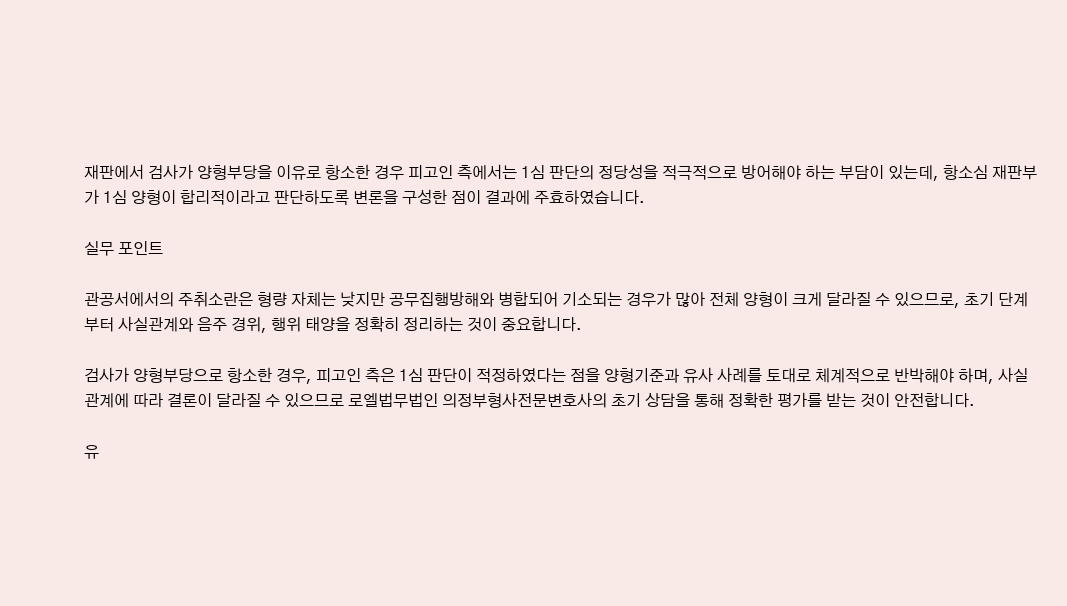재판에서 검사가 양형부당을 이유로 항소한 경우 피고인 측에서는 1심 판단의 정당성을 적극적으로 방어해야 하는 부담이 있는데, 항소심 재판부가 1심 양형이 합리적이라고 판단하도록 변론을 구성한 점이 결과에 주효하였습니다.

실무 포인트

관공서에서의 주취소란은 형량 자체는 낮지만 공무집행방해와 병합되어 기소되는 경우가 많아 전체 양형이 크게 달라질 수 있으므로, 초기 단계부터 사실관계와 음주 경위, 행위 태양을 정확히 정리하는 것이 중요합니다.

검사가 양형부당으로 항소한 경우, 피고인 측은 1심 판단이 적정하였다는 점을 양형기준과 유사 사례를 토대로 체계적으로 반박해야 하며, 사실관계에 따라 결론이 달라질 수 있으므로 로엘법무법인 의정부형사전문변호사의 초기 상담을 통해 정확한 평가를 받는 것이 안전합니다.

유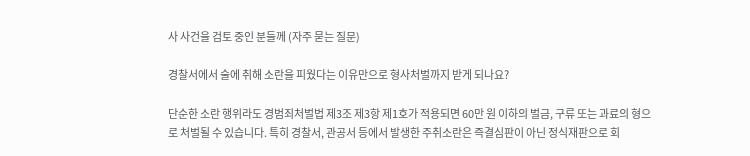사 사건을 검토 중인 분들께 (자주 묻는 질문)

경찰서에서 술에 취해 소란을 피웠다는 이유만으로 형사처벌까지 받게 되나요?

단순한 소란 행위라도 경범죄처벌법 제3조 제3항 제1호가 적용되면 60만 원 이하의 벌금, 구류 또는 과료의 형으로 처벌될 수 있습니다. 특히 경찰서, 관공서 등에서 발생한 주취소란은 즉결심판이 아닌 정식재판으로 회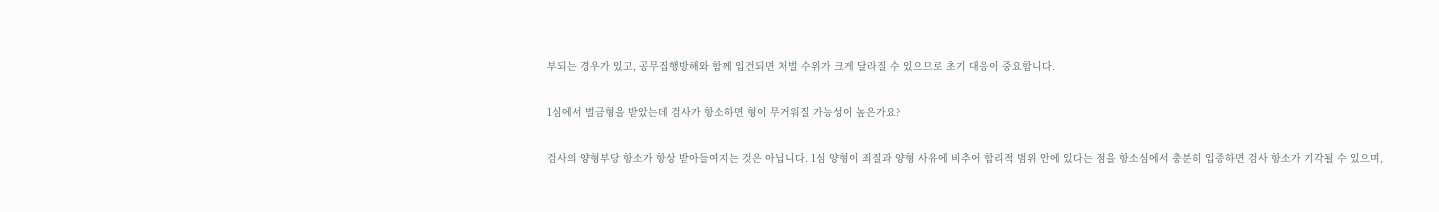부되는 경우가 있고, 공무집행방해와 함께 입건되면 처벌 수위가 크게 달라질 수 있으므로 초기 대응이 중요합니다.

1심에서 벌금형을 받았는데 검사가 항소하면 형이 무거워질 가능성이 높은가요?

검사의 양형부당 항소가 항상 받아들여지는 것은 아닙니다. 1심 양형이 죄질과 양형 사유에 비추어 합리적 범위 안에 있다는 점을 항소심에서 충분히 입증하면 검사 항소가 기각될 수 있으며,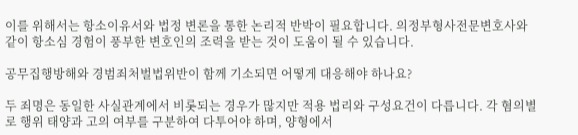이를 위해서는 항소이유서와 법정 변론을 통한 논리적 반박이 필요합니다. 의정부형사전문변호사와 같이 항소심 경험이 풍부한 변호인의 조력을 받는 것이 도움이 될 수 있습니다.

공무집행방해와 경범죄처벌법위반이 함께 기소되면 어떻게 대응해야 하나요?

두 죄명은 동일한 사실관계에서 비롯되는 경우가 많지만 적용 법리와 구성요건이 다릅니다. 각 혐의별로 행위 태양과 고의 여부를 구분하여 다투어야 하며, 양형에서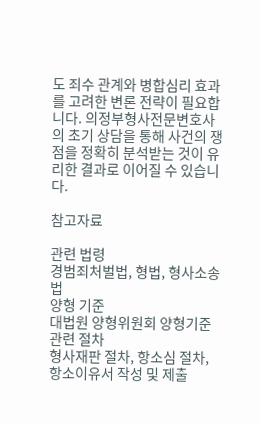도 죄수 관계와 병합심리 효과를 고려한 변론 전략이 필요합니다. 의정부형사전문변호사의 초기 상담을 통해 사건의 쟁점을 정확히 분석받는 것이 유리한 결과로 이어질 수 있습니다.

참고자료

관련 법령
경범죄처벌법, 형법, 형사소송법
양형 기준
대법원 양형위원회 양형기준
관련 절차
형사재판 절차, 항소심 절차, 항소이유서 작성 및 제출